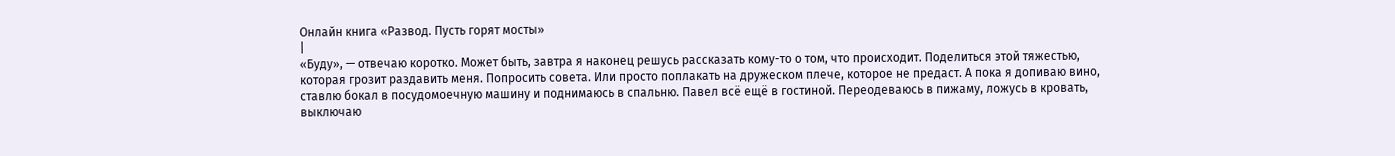Онлайн книга «Развод. Пусть горят мосты»
|
«Буду», — отвечаю коротко. Может быть, завтра я наконец решусь рассказать кому-то о том, что происходит. Поделиться этой тяжестью, которая грозит раздавить меня. Попросить совета. Или просто поплакать на дружеском плече, которое не предаст. А пока я допиваю вино, ставлю бокал в посудомоечную машину и поднимаюсь в спальню. Павел всё ещё в гостиной. Переодеваюсь в пижаму, ложусь в кровать, выключаю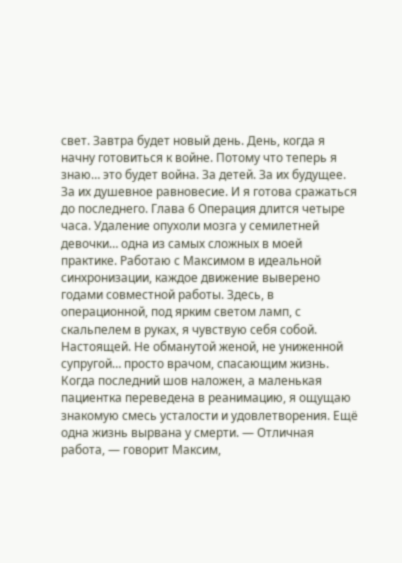свет. Завтра будет новый день. День, когда я начну готовиться к войне. Потому что теперь я знаю… это будет война. За детей. За их будущее. За их душевное равновесие. И я готова сражаться до последнего. Глава 6 Операция длится четыре часа. Удаление опухоли мозга у семилетней девочки… одна из самых сложных в моей практике. Работаю с Максимом в идеальной синхронизации, каждое движение выверено годами совместной работы. Здесь, в операционной, под ярким светом ламп, с скальпелем в руках, я чувствую себя собой. Настоящей. Не обманутой женой, не униженной супругой… просто врачом, спасающим жизнь. Когда последний шов наложен, а маленькая пациентка переведена в реанимацию, я ощущаю знакомую смесь усталости и удовлетворения. Ещё одна жизнь вырвана у смерти. — Отличная работа, — говорит Максим,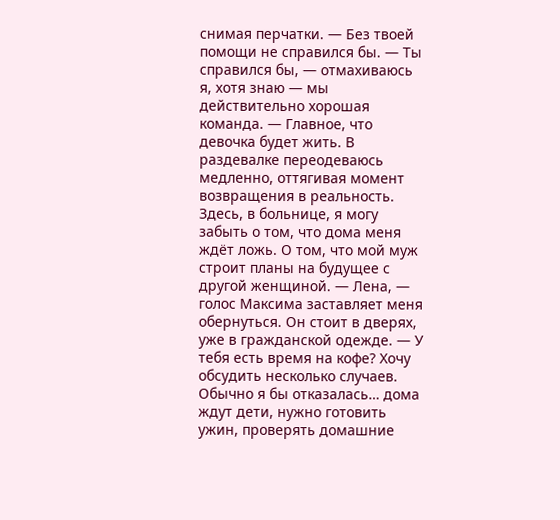снимая перчатки. — Без твоей помощи не справился бы. — Ты справился бы, — отмахиваюсь я, хотя знаю — мы действительно хорошая команда. — Главное, что девочка будет жить. В раздевалке переодеваюсь медленно, оттягивая момент возвращения в реальность. Здесь, в больнице, я могу забыть о том, что дома меня ждёт ложь. О том, что мой муж строит планы на будущее с другой женщиной. — Лена, — голос Максима заставляет меня обернуться. Он стоит в дверях, уже в гражданской одежде. — У тебя есть время на кофе? Хочу обсудить несколько случаев. Обычно я бы отказалась… дома ждут дети, нужно готовить ужин, проверять домашние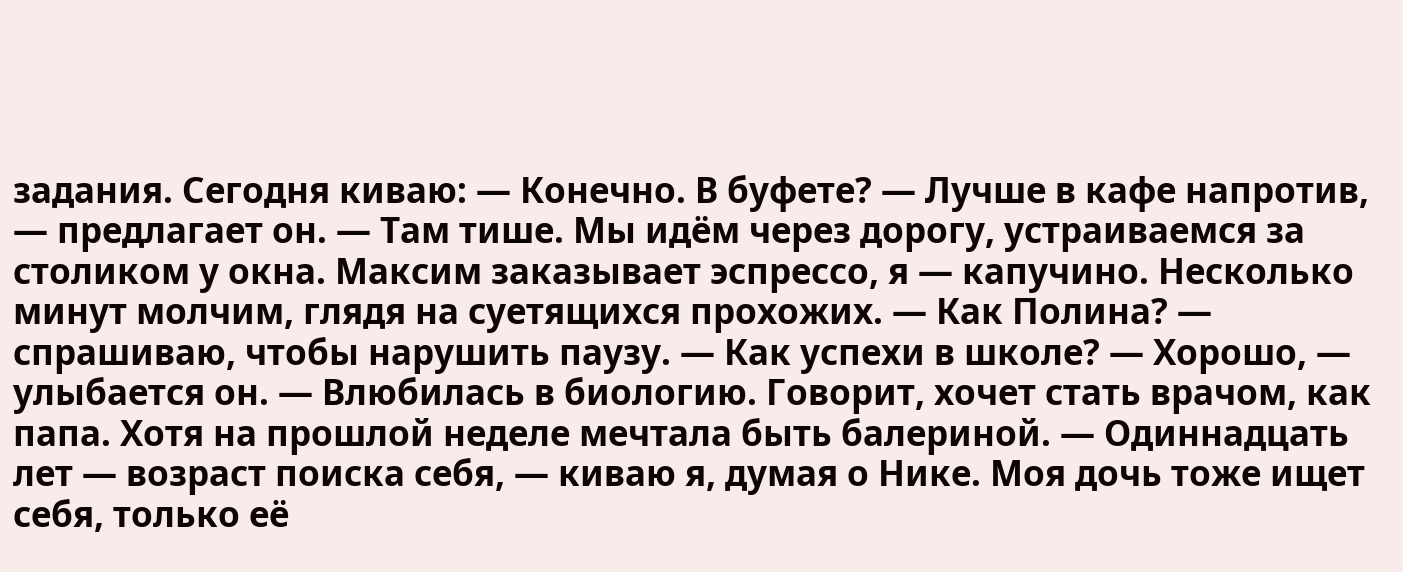задания. Сегодня киваю: — Конечно. В буфете? — Лучше в кафе напротив, — предлагает он. — Там тише. Мы идём через дорогу, устраиваемся за столиком у окна. Максим заказывает эспрессо, я — капучино. Несколько минут молчим, глядя на суетящихся прохожих. — Как Полина? — спрашиваю, чтобы нарушить паузу. — Как успехи в школе? — Хорошо, — улыбается он. — Влюбилась в биологию. Говорит, хочет стать врачом, как папа. Хотя на прошлой неделе мечтала быть балериной. — Одиннадцать лет — возраст поиска себя, — киваю я, думая о Нике. Моя дочь тоже ищет себя, только её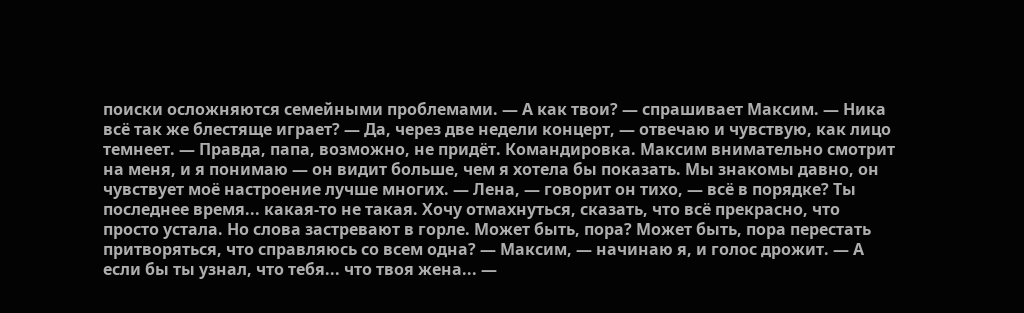поиски осложняются семейными проблемами. — А как твои? — спрашивает Максим. — Ника всё так же блестяще играет? — Да, через две недели концерт, — отвечаю и чувствую, как лицо темнеет. — Правда, папа, возможно, не придёт. Командировка. Максим внимательно смотрит на меня, и я понимаю — он видит больше, чем я хотела бы показать. Мы знакомы давно, он чувствует моё настроение лучше многих. — Лена, — говорит он тихо, — всё в порядке? Ты последнее время... какая-то не такая. Хочу отмахнуться, сказать, что всё прекрасно, что просто устала. Но слова застревают в горле. Может быть, пора? Может быть, пора перестать притворяться, что справляюсь со всем одна? — Максим, — начинаю я, и голос дрожит. — А если бы ты узнал, что тебя... что твоя жена... —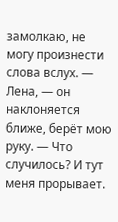замолкаю, не могу произнести слова вслух. — Лена, — он наклоняется ближе, берёт мою руку. — Что случилось? И тут меня прорывает.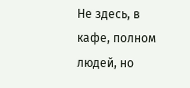Не здесь, в кафе, полном людей, но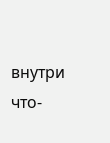внутри что-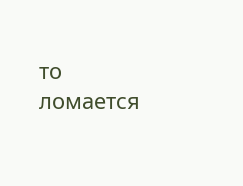то ломается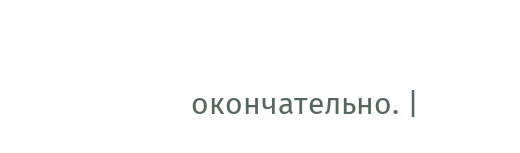окончательно. |